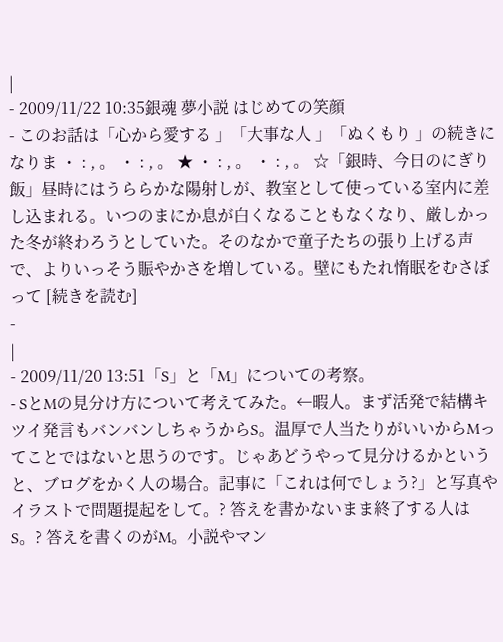|
- 2009/11/22 10:35銀魂 夢小説 はじめての笑顔
- このお話は「心から愛する 」「大事な人 」「ぬくもり 」の続きになりま ・ : , 。 ・ : , 。 ★ ・ : , 。 ・ : , 。 ☆「銀時、今日のにぎり飯」昼時にはうららかな陽射しが、教室として使っている室内に差し込まれる。いつのまにか息が白くなることもなくなり、厳しかった冬が終わろうとしていた。そのなかで童子たちの張り上げる声で、よりいっそう賑やかさを増している。壁にもたれ惰眠をむさぼって [続きを読む]
-
|
- 2009/11/20 13:51「S」と「M」についての考察。
- SとMの見分け方について考えてみた。←暇人。まず活発で結構キツイ発言もバンバンしちゃうからS。温厚で人当たりがいいからMってことではないと思うのです。じゃあどうやって見分けるかというと、ブログをかく人の場合。記事に「これは何でしょう?」と写真やイラストで問題提起をして。? 答えを書かないまま終了する人はS。? 答えを書くのがM。小説やマン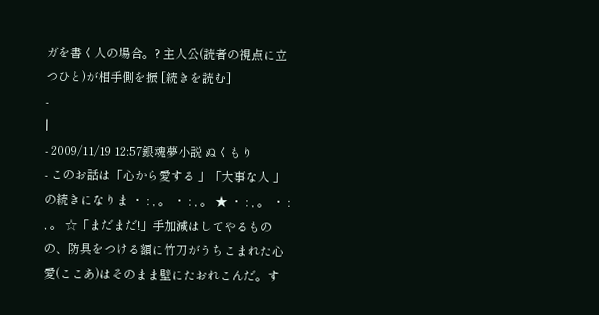ガを書く人の場合。? 主人公(読者の視点に立つひと)が相手側を振 [続きを読む]
-
|
- 2009/11/19 12:57銀魂夢小説 ぬくもり
- このお話は「心から愛する 」「大事な人 」の続きになりま ・ : , 。 ・ : , 。 ★ ・ : , 。 ・ : , 。 ☆「まだまだ!」手加減はしてやるものの、防具をつける額に竹刀がうちこまれた心愛(ここあ)はそのまま壁にたおれこんだ。す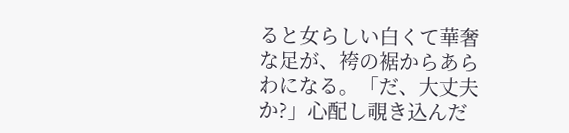ると女らしい白くて華奢な足が、袴の裾からあらわになる。「だ、大丈夫か?」心配し覗き込んだ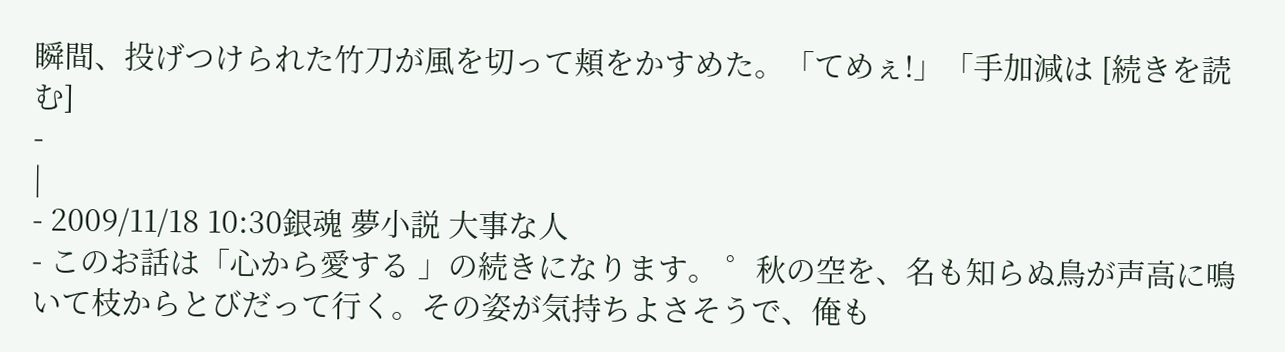瞬間、投げつけられた竹刀が風を切って頬をかすめた。「てめぇ!」「手加減は [続きを読む]
-
|
- 2009/11/18 10:30銀魂 夢小説 大事な人
- このお話は「心から愛する 」の続きになります。 ゜秋の空を、名も知らぬ鳥が声高に鳴いて枝からとびだって行く。その姿が気持ちよさそうで、俺も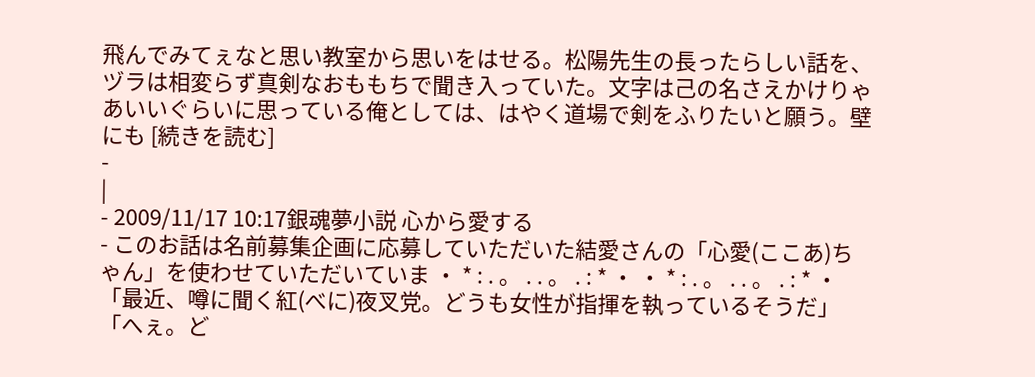飛んでみてぇなと思い教室から思いをはせる。松陽先生の長ったらしい話を、ヅラは相変らず真剣なおももちで聞き入っていた。文字は己の名さえかけりゃあいいぐらいに思っている俺としては、はやく道場で剣をふりたいと願う。壁にも [続きを読む]
-
|
- 2009/11/17 10:17銀魂夢小説 心から愛する
- このお話は名前募集企画に応募していただいた結愛さんの「心愛(ここあ)ちゃん」を使わせていただいていま ・ * : . 。 . . 。 . : * ・ ・ * : . 。 . . 。 . : * ・ 「最近、噂に聞く紅(べに)夜叉党。どうも女性が指揮を執っているそうだ」「へぇ。ど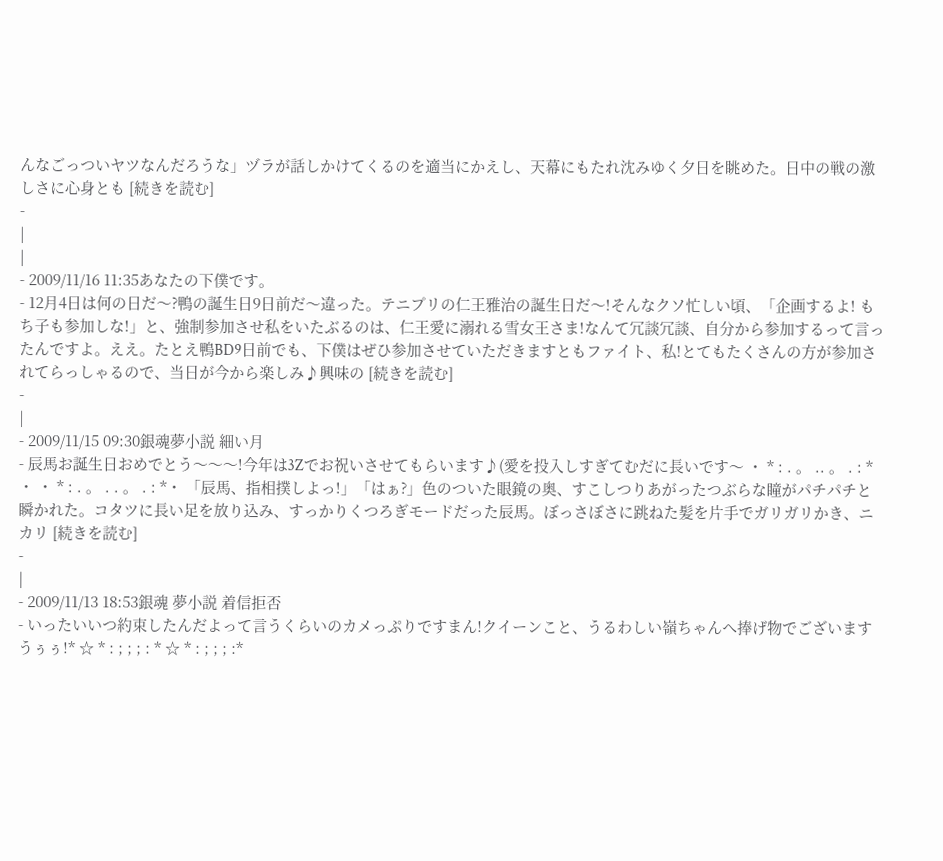んなごっついヤツなんだろうな」ヅラが話しかけてくるのを適当にかえし、天幕にもたれ沈みゆく夕日を眺めた。日中の戦の激しさに心身とも [続きを読む]
-
|
|
- 2009/11/16 11:35あなたの下僕です。
- 12月4日は何の日だ〜?鴨の誕生日9日前だ〜違った。テニプリの仁王雅治の誕生日だ〜!そんなクソ忙しい頃、「企画するよ! もち子も参加しな!」と、強制参加させ私をいたぶるのは、仁王愛に溺れる雪女王さま!なんて冗談冗談、自分から参加するって言ったんですよ。ええ。たとえ鴨BD9日前でも、下僕はぜひ参加させていただきますともファイト、私!とてもたくさんの方が参加されてらっしゃるので、当日が今から楽しみ♪興味の [続きを読む]
-
|
- 2009/11/15 09:30銀魂夢小説 細い月
- 辰馬お誕生日おめでとう〜〜〜!今年は3Zでお祝いさせてもらいます♪(愛を投入しすぎてむだに長いです〜 ・ * : . 。 .. 。 . : * ・ ・ * : . 。 . . 。 . : *・ 「辰馬、指相撲しよっ!」「はぁ?」色のついた眼鏡の奥、すこしつりあがったつぶらな瞳がパチパチと瞬かれた。コタツに長い足を放り込み、すっかりくつろぎモードだった辰馬。ぼっさぼさに跳ねた髪を片手でガリガリかき、ニカリ [続きを読む]
-
|
- 2009/11/13 18:53銀魂 夢小説 着信拒否
- いったいいつ約束したんだよって言うくらいのカメっぷりですまん!クイーンこと、うるわしい嶺ちゃんへ捧げ物でございますうぅぅ!* ☆ * : ; ; ; : * ☆ * : ; ; ; :*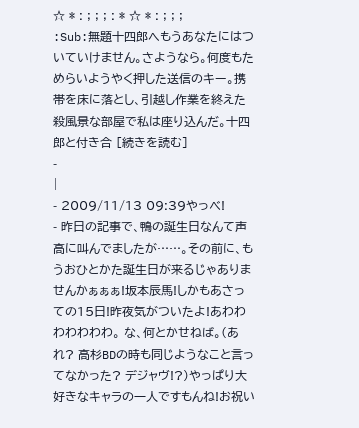☆ * : ; ; ; : * ☆ * : ; ; ; :Sub:無題十四郎へもうあなたにはついていけません。さようなら。何度もためらいようやく押した送信のキー。携帯を床に落とし、引越し作業を終えた殺風景な部屋で私は座り込んだ。十四郎と付き合 [続きを読む]
-
|
- 2009/11/13 09:39やっべ!
- 昨日の記事で、鴨の誕生日なんて声高に叫んでましたが……。その前に、もうおひとかた誕生日が来るじゃありませんかぁぁぁ!坂本辰馬!しかもあさっての15日!昨夜気がついたよ!あわわわわわわわ。 な、何とかせねば。(あれ? 高杉BDの時も同じようなこと言ってなかった? デジャヴ!?)やっぱり大好きなキャラの一人ですもんね!お祝い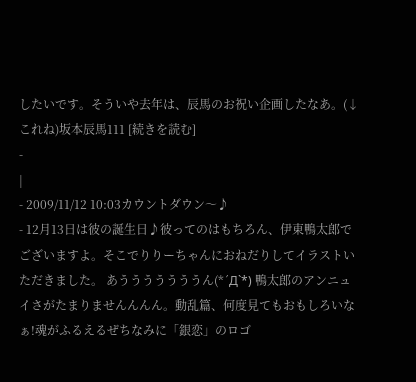したいです。そういや去年は、辰馬のお祝い企画したなあ。(↓これね)坂本辰馬111 [続きを読む]
-
|
- 2009/11/12 10:03カウントダウン〜♪
- 12月13日は彼の誕生日♪彼ってのはもちろん、伊東鴨太郎でございますよ。そこでりりーちゃんにおねだりしてイラストいただきました。 あうううううううん(*´Д`*) 鴨太郎のアンニュイさがたまりませんんんん。動乱篇、何度見てもおもしろいなぁ!魂がふるえるぜちなみに「銀恋」のロゴ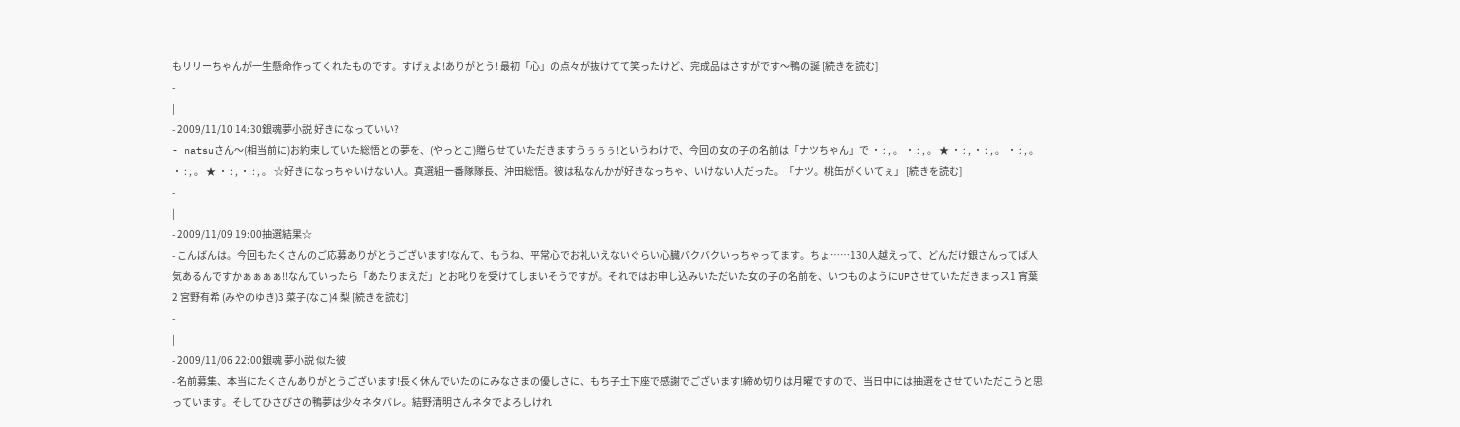もリリーちゃんが一生懸命作ってくれたものです。すげぇよ!ありがとう! 最初「心」の点々が抜けてて笑ったけど、完成品はさすがです〜鴨の誕 [続きを読む]
-
|
- 2009/11/10 14:30銀魂夢小説 好きになっていい?
- natsuさん〜(相当前に)お約束していた総悟との夢を、(やっとこ)贈らせていただきますうぅぅぅ!というわけで、今回の女の子の名前は「ナツちゃん」で ・ : , 。 ・ : , 。 ★ ・ : , ・ : , 。 ・ : , 。 ・ : , 。 ★ ・ : , ・ : , 。 ☆好きになっちゃいけない人。真選組一番隊隊長、沖田総悟。彼は私なんかが好きなっちゃ、いけない人だった。「ナツ。桃缶がくいてぇ」 [続きを読む]
-
|
- 2009/11/09 19:00抽選結果☆
- こんばんは。今回もたくさんのご応募ありがとうございます!なんて、もうね、平常心でお礼いえないぐらい心臓バクバクいっちゃってます。ちょ……130人越えって、どんだけ銀さんってば人気あるんですかぁぁぁぁ!!なんていったら「あたりまえだ」とお叱りを受けてしまいそうですが。それではお申し込みいただいた女の子の名前を、いつものようにUPさせていただきまっス1 宵葉2 宮野有希 (みやのゆき)3 菜子(なこ)4 梨 [続きを読む]
-
|
- 2009/11/06 22:00銀魂 夢小説 似た彼
- 名前募集、本当にたくさんありがとうございます!長く休んでいたのにみなさまの優しさに、もち子土下座で感謝でございます!締め切りは月曜ですので、当日中には抽選をさせていただこうと思っています。そしてひさびさの鴨夢は少々ネタバレ。結野清明さんネタでよろしけれ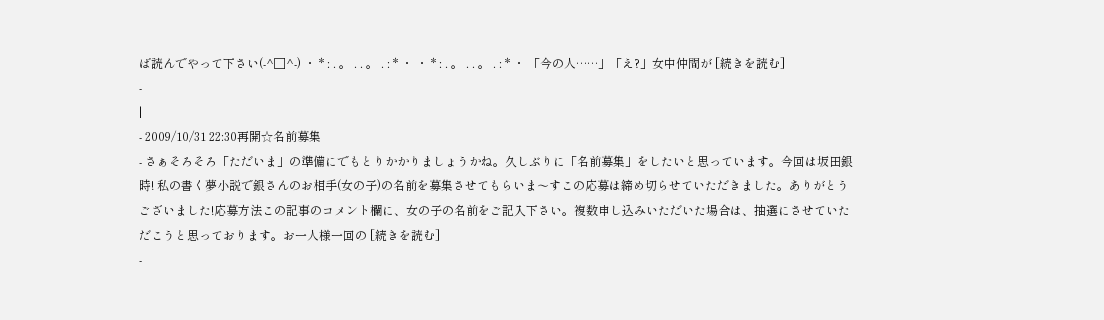ば読んでやって下さい(-^□^-) ・ * : . 。 . . 。 . : * ・ ・ * : . 。 . . 。 . : * ・ 「今の人……」「え?」女中仲間が [続きを読む]
-
|
- 2009/10/31 22:30再開☆名前募集
- さぁそろそろ「ただいま」の準備にでもとりかかりましょうかね。久しぶりに「名前募集」をしたいと思っています。今回は坂田銀時! 私の書く夢小説で銀さんのお相手(女の子)の名前を募集させてもらいま〜すこの応募は締め切らせていただきました。ありがとうございました!応募方法この記事のコメント欄に、女の子の名前をご記入下さい。複数申し込みいただいた場合は、抽選にさせていただこうと思っております。お一人様一回の [続きを読む]
-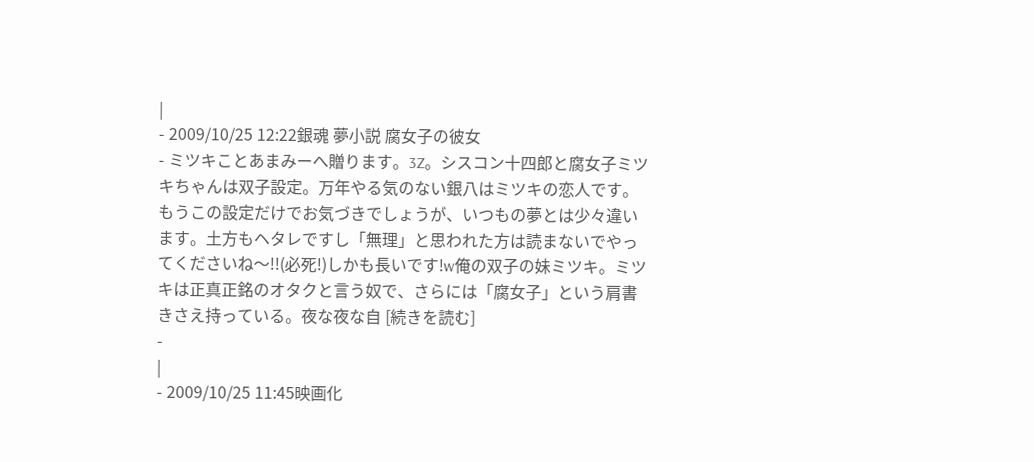|
- 2009/10/25 12:22銀魂 夢小説 腐女子の彼女
- ミツキことあまみーへ贈ります。3Z。シスコン十四郎と腐女子ミツキちゃんは双子設定。万年やる気のない銀八はミツキの恋人です。もうこの設定だけでお気づきでしょうが、いつもの夢とは少々違います。土方もヘタレですし「無理」と思われた方は読まないでやってくださいね〜!!(必死!)しかも長いです!w俺の双子の妹ミツキ。ミツキは正真正銘のオタクと言う奴で、さらには「腐女子」という肩書きさえ持っている。夜な夜な自 [続きを読む]
-
|
- 2009/10/25 11:45映画化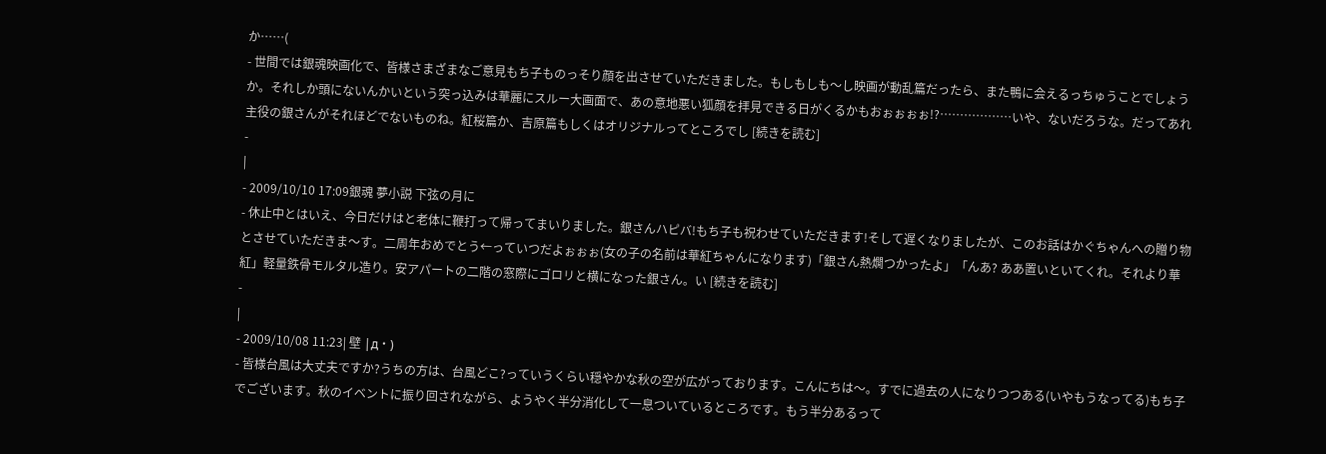か……(
- 世間では銀魂映画化で、皆様さまざまなご意見もち子ものっそり顔を出させていただきました。もしもしも〜し映画が動乱篇だったら、また鴨に会えるっちゅうことでしょうか。それしか頭にないんかいという突っ込みは華麗にスルー大画面で、あの意地悪い狐顔を拝見できる日がくるかもおぉぉぉぉ!?………………いや、ないだろうな。だってあれ主役の銀さんがそれほどでないものね。紅桜篇か、吉原篇もしくはオリジナルってところでし [続きを読む]
-
|
- 2009/10/10 17:09銀魂 夢小説 下弦の月に
- 休止中とはいえ、今日だけはと老体に鞭打って帰ってまいりました。銀さんハピバ!もち子も祝わせていただきます!そして遅くなりましたが、このお話はかぐちゃんへの贈り物とさせていただきま〜す。二周年おめでとう←っていつだよぉぉぉ(女の子の名前は華紅ちゃんになります)「銀さん熱燗つかったよ」「んあ? ああ置いといてくれ。それより華紅」軽量鉄骨モルタル造り。安アパートの二階の窓際にゴロリと横になった銀さん。い [続きを読む]
-
|
- 2009/10/08 11:23| 壁 |д・)
- 皆様台風は大丈夫ですか?うちの方は、台風どこ?っていうくらい穏やかな秋の空が広がっております。こんにちは〜。すでに過去の人になりつつある(いやもうなってる)もち子でございます。秋のイベントに振り回されながら、ようやく半分消化して一息ついているところです。もう半分あるって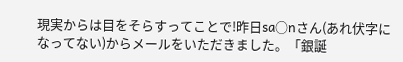現実からは目をそらすってことで!昨日sa○nさん(あれ伏字になってない)からメールをいただきました。「銀誕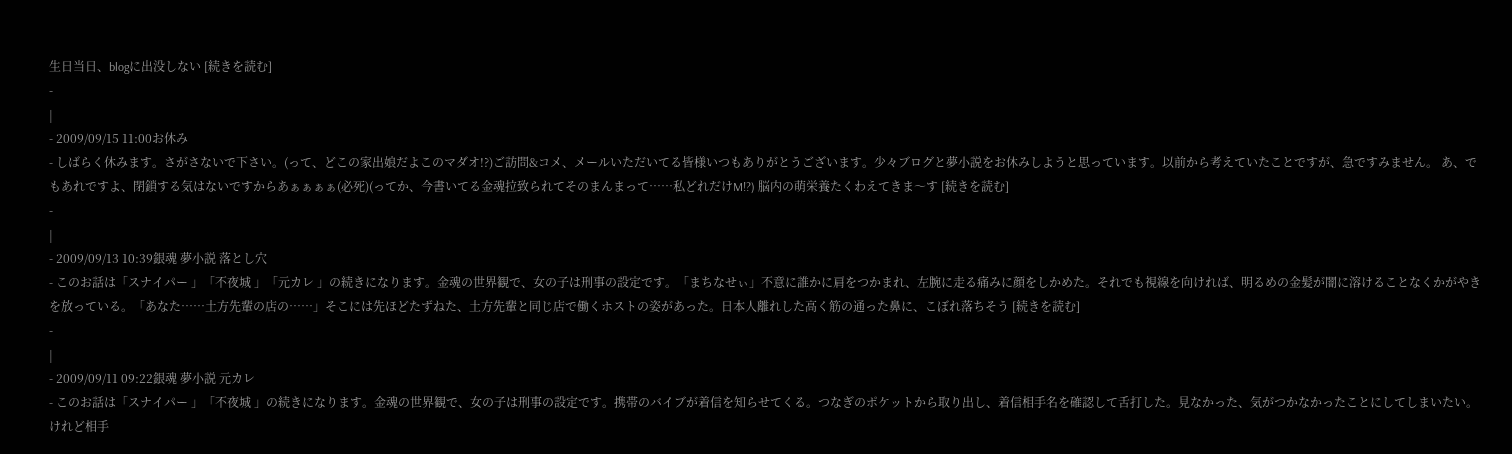生日当日、blogに出没しない [続きを読む]
-
|
- 2009/09/15 11:00お休み
- しばらく休みます。さがさないで下さい。(って、どこの家出娘だよこのマダオ!?)ご訪問&コメ、メールいただいてる皆様いつもありがとうございます。少々ブログと夢小説をお休みしようと思っています。以前から考えていたことですが、急ですみません。 あ、でもあれですよ、閉鎖する気はないですからあぁぁぁぁ(必死)(ってか、今書いてる金魂拉致られてそのまんまって……私どれだけM!?) 脳内の萌栄養たくわえてきま〜す [続きを読む]
-
|
- 2009/09/13 10:39銀魂 夢小説 落とし穴
- このお話は「スナイパー 」「不夜城 」「元カレ 」の続きになります。金魂の世界観で、女の子は刑事の設定です。「まちなせぃ」不意に誰かに肩をつかまれ、左腕に走る痛みに顔をしかめた。それでも視線を向ければ、明るめの金髪が闇に溶けることなくかがやきを放っている。「あなた……土方先輩の店の……」そこには先ほどたずねた、土方先輩と同じ店で働くホストの姿があった。日本人離れした高く筋の通った鼻に、こぼれ落ちそう [続きを読む]
-
|
- 2009/09/11 09:22銀魂 夢小説 元カレ
- このお話は「スナイパー 」「不夜城 」の続きになります。金魂の世界観で、女の子は刑事の設定です。携帯のバイブが着信を知らせてくる。つなぎのポケットから取り出し、着信相手名を確認して舌打した。見なかった、気がつかなかったことにしてしまいたい。けれど相手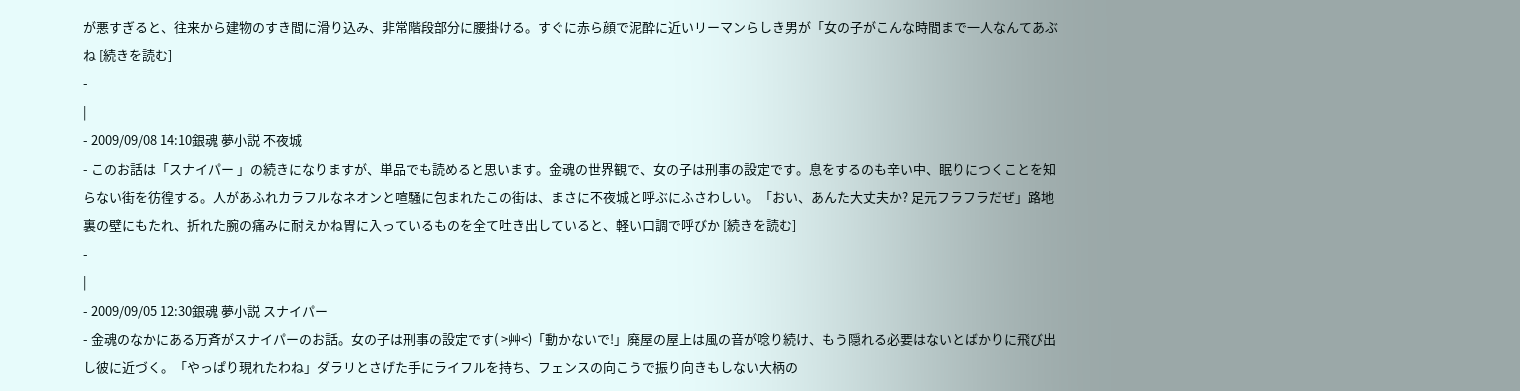が悪すぎると、往来から建物のすき間に滑り込み、非常階段部分に腰掛ける。すぐに赤ら顔で泥酔に近いリーマンらしき男が「女の子がこんな時間まで一人なんてあぶね [続きを読む]
-
|
- 2009/09/08 14:10銀魂 夢小説 不夜城
- このお話は「スナイパー 」の続きになりますが、単品でも読めると思います。金魂の世界観で、女の子は刑事の設定です。息をするのも辛い中、眠りにつくことを知らない街を彷徨する。人があふれカラフルなネオンと喧騒に包まれたこの街は、まさに不夜城と呼ぶにふさわしい。「おい、あんた大丈夫か? 足元フラフラだぜ」路地裏の壁にもたれ、折れた腕の痛みに耐えかね胃に入っているものを全て吐き出していると、軽い口調で呼びか [続きを読む]
-
|
- 2009/09/05 12:30銀魂 夢小説 スナイパー
- 金魂のなかにある万斉がスナイパーのお話。女の子は刑事の設定です( >艸<)「動かないで!」廃屋の屋上は風の音が唸り続け、もう隠れる必要はないとばかりに飛び出し彼に近づく。「やっぱり現れたわね」ダラリとさげた手にライフルを持ち、フェンスの向こうで振り向きもしない大柄の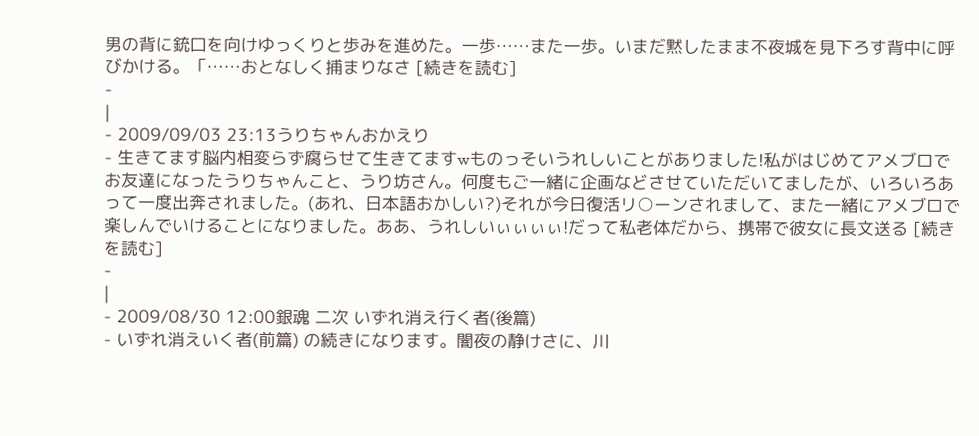男の背に銃口を向けゆっくりと歩みを進めた。一歩……また一歩。いまだ黙したまま不夜城を見下ろす背中に呼びかける。「……おとなしく捕まりなさ [続きを読む]
-
|
- 2009/09/03 23:13うりちゃんおかえり
- 生きてます脳内相変らず腐らせて生きてますwものっそいうれしいことがありました!私がはじめてアメブロでお友達になったうりちゃんこと、うり坊さん。何度もご一緒に企画などさせていただいてましたが、いろいろあって一度出奔されました。(あれ、日本語おかしい?)それが今日復活リ○ーンされまして、また一緒にアメブロで楽しんでいけることになりました。ああ、うれしいぃぃぃぃ!だって私老体だから、携帯で彼女に長文送る [続きを読む]
-
|
- 2009/08/30 12:00銀魂 二次 いずれ消え行く者(後篇)
- いずれ消えいく者(前篇) の続きになります。闇夜の静けさに、川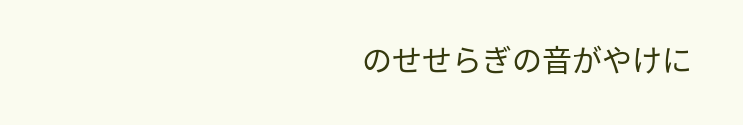のせせらぎの音がやけに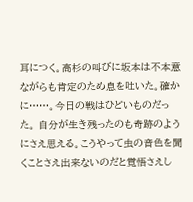耳につく。高杉の叫びに坂本は不本意ながらも肯定のため息を吐いた。確かに……。今日の戦はひどいものだった。 自分が生き残ったのも奇跡のようにさえ思える。こうやって虫の音色を聞くことさえ出来ないのだと覚悟さえし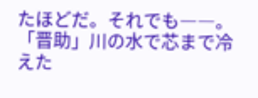たほどだ。それでも――。「晋助」川の水で芯まで冷えた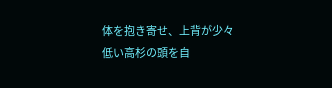体を抱き寄せ、上背が少々低い高杉の頭を自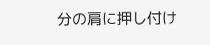分の肩に押し付け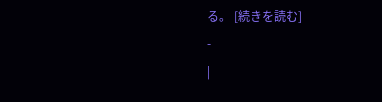る。 [続きを読む]
-
|